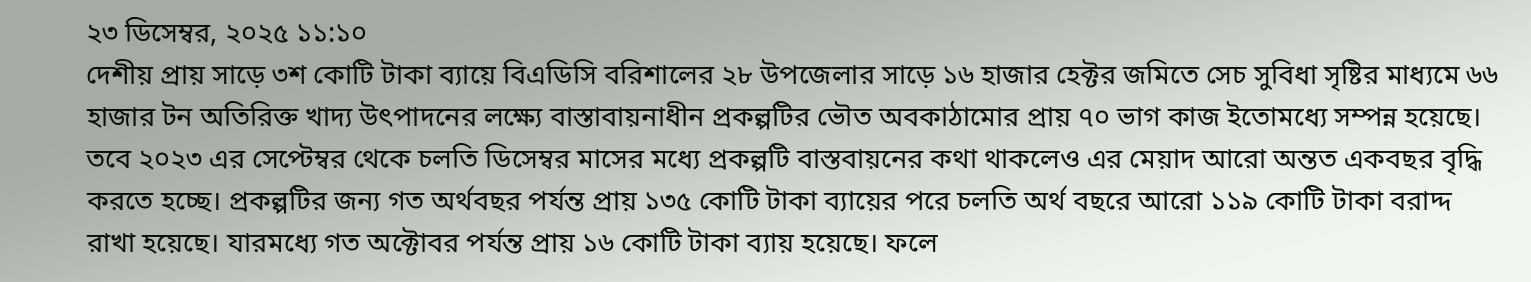২৩ ডিসেম্বর, ২০২৫ ১১:১০
দেশীয় প্রায় সাড়ে ৩শ কোটি টাকা ব্যায়ে বিএডিসি বরিশালের ২৮ উপজেলার সাড়ে ১৬ হাজার হেক্টর জমিতে সেচ সুবিধা সৃষ্টির মাধ্যমে ৬৬ হাজার টন অতিরিক্ত খাদ্য উৎপাদনের লক্ষ্যে বাস্তাবায়নাধীন প্রকল্পটির ভৌত অবকাঠামোর প্রায় ৭০ ভাগ কাজ ইতোমধ্যে সম্পন্ন হয়েছে। তবে ২০২৩ এর সেপ্টেম্বর থেকে চলতি ডিসেম্বর মাসের মধ্যে প্রকল্পটি বাস্তবায়নের কথা থাকলেও এর মেয়াদ আরো অন্তত একবছর বৃদ্ধি করতে হচ্ছে। প্রকল্পটির জন্য গত অর্থবছর পর্যন্ত প্রায় ১৩৫ কোটি টাকা ব্যায়ের পরে চলতি অর্থ বছরে আরো ১১৯ কোটি টাকা বরাদ্দ রাখা হয়েছে। যারমধ্যে গত অক্টোবর পর্যন্ত প্রায় ১৬ কোটি টাকা ব্যায় হয়েছে। ফলে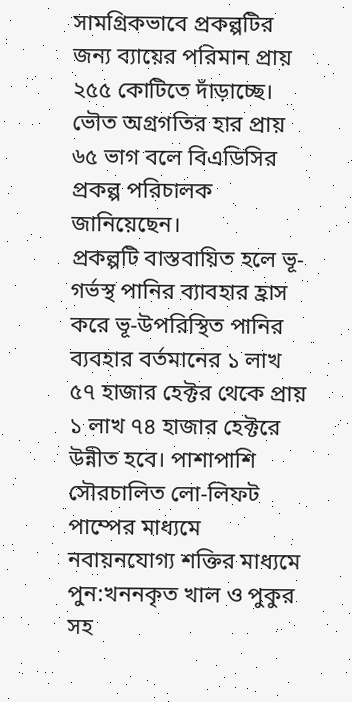সামগ্রিকভাবে প্রকল্পটির জন্য ব্যায়ের পরিমান প্রায় ২৫৫ কোটিতে দাঁড়াচ্ছে। ভৌত অগ্রগতির হার প্রায় ৬৫ ভাগ বলে বিএডিসির প্রকল্প পরিচালক জানিয়েছেন।
প্রকল্পটি বাস্তবায়িত হলে ভূ-গর্ভস্থ পানির ব্যাবহার হ্রাস করে ভূ-উপরিস্থিত পানির ব্যবহার বর্তমানের ১ লাখ ৫৭ হাজার হেক্টর থেকে প্রায় ১ লাখ ৭৪ হাজার হেক্টরে উন্নীত হবে। পাশাপাশি সৌরচালিত লো-লিফট পাম্পের মাধ্যমে নবায়নযোগ্য শক্তির মাধ্যমে পুন:খননকৃত খাল ও পুকুর সহ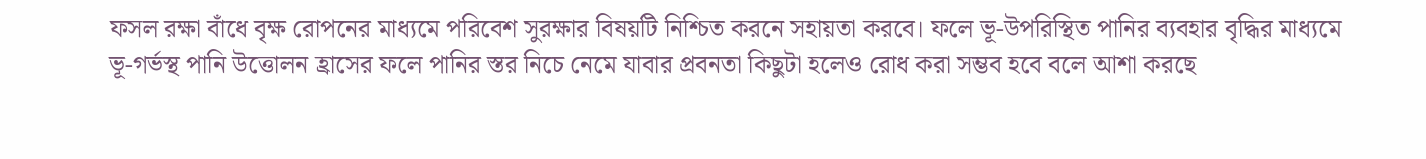ফসল রক্ষা বাঁধে বৃক্ষ রোপনের মাধ্যমে পরিবেশ সুরক্ষার বিষয়টি নিশ্চিত করনে সহায়তা করবে। ফলে ভূ-উপরিস্থিত পানির ব্যবহার বৃদ্ধির মাধ্যমে ভূ-গর্ভস্থ পানি উত্তোলন হ্রাসের ফলে পানির স্তর নিচে নেমে যাবার প্রবনতা কিছুটা হলেও রোধ করা সম্ভব হবে বলে আশা করছে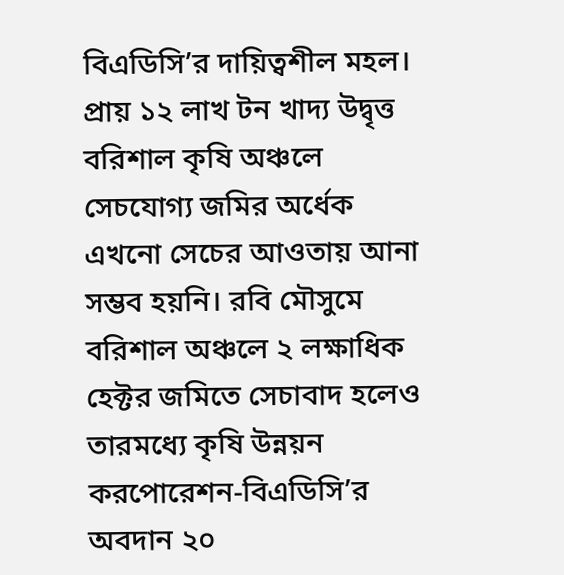বিএডিসি’র দায়িত্বশীল মহল।
প্রায় ১২ লাখ টন খাদ্য উদ্বৃত্ত বরিশাল কৃষি অঞ্চলে সেচযোগ্য জমির অর্ধেক এখনো সেচের আওতায় আনা সম্ভব হয়নি। রবি মৌসুমে বরিশাল অঞ্চলে ২ লক্ষাধিক হেক্টর জমিতে সেচাবাদ হলেও তারমধ্যে কৃষি উন্নয়ন করপোরেশন-বিএডিসি’র অবদান ২০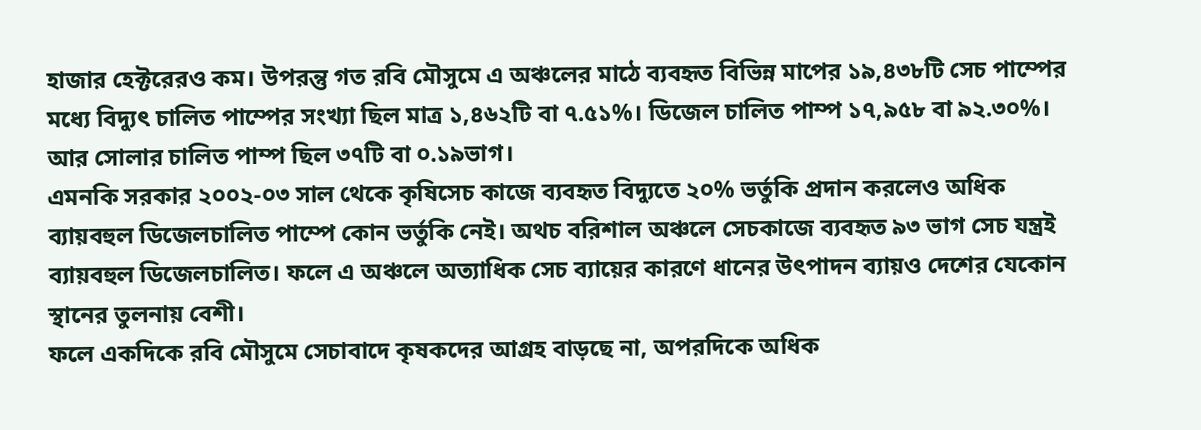হাজার হেক্টরেরও কম। উপরন্তু গত রবি মৌসুমে এ অঞ্চলের মাঠে ব্যবহৃত বিভিন্ন মাপের ১৯,৪৩৮টি সেচ পাম্পের মধ্যে বিদ্যুৎ চালিত পাম্পের সংখ্যা ছিল মাত্র ১,৪৬২টি বা ৭.৫১%। ডিজেল চালিত পাম্প ১৭,৯৫৮ বা ৯২.৩০%। আর সোলার চালিত পাম্প ছিল ৩৭টি বা ০.১৯ভাগ।
এমনকি সরকার ২০০২-০৩ সাল থেকে কৃষিসেচ কাজে ব্যবহৃত বিদ্যুতে ২০% ভর্তুকি প্রদান করলেও অধিক ব্যায়বহুল ডিজেলচালিত পাম্পে কোন ভর্তুকি নেই। অথচ বরিশাল অঞ্চলে সেচকাজে ব্যবহৃত ৯৩ ভাগ সেচ যন্ত্রই ব্যায়বহুল ডিজেলচালিত। ফলে এ অঞ্চলে অত্যাধিক সেচ ব্যায়ের কারণে ধানের উৎপাদন ব্যায়ও দেশের যেকোন স্থানের তুলনায় বেশী।
ফলে একদিকে রবি মৌসুমে সেচাবাদে কৃষকদের আগ্রহ বাড়ছে না, অপরদিকে অধিক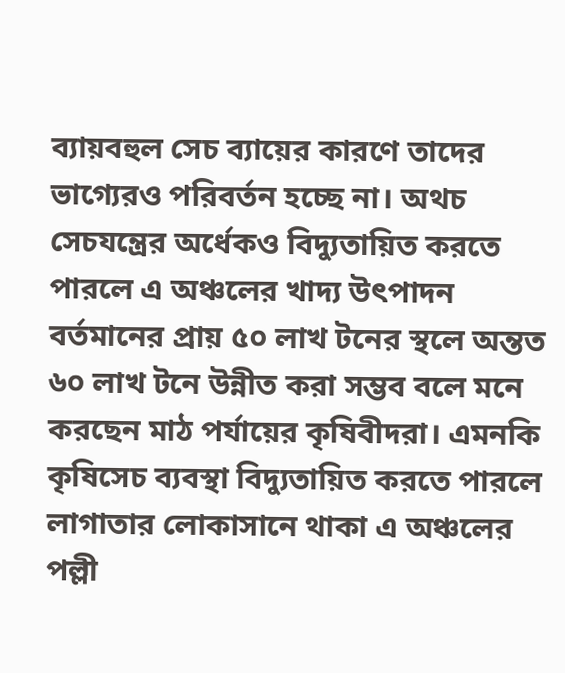ব্যায়বহুল সেচ ব্যায়ের কারণে তাদের ভাগ্যেরও পরিবর্তন হচ্ছে না। অথচ সেচযন্ত্রের অর্ধেকও বিদ্যুতায়িত করতে পারলে এ অঞ্চলের খাদ্য উৎপাদন বর্তমানের প্রায় ৫০ লাখ টনের স্থলে অন্তত ৬০ লাখ টনে উন্নীত করা সম্ভব বলে মনে করছেন মাঠ পর্যায়ের কৃষিবীদরা। এমনকি কৃষিসেচ ব্যবস্থা বিদ্যুতায়িত করতে পারলে লাগাতার লোকাসানে থাকা এ অঞ্চলের পল্লী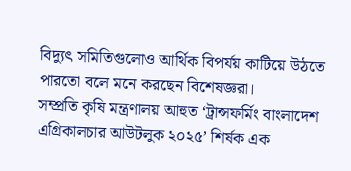বিদ্যুৎ সমিতিগুলোও আর্থিক বিপর্যয় কাটিয়ে উঠতে পারতো বলে মনে করছেন বিশেষজ্ঞরা।
সম্প্রতি কৃষি মন্ত্রণালয় আহুত ‘ট্রান্সফর্মিং বাংলাদেশ এগ্রিকালচার আউটলুক ২০২৫’ শির্ষক এক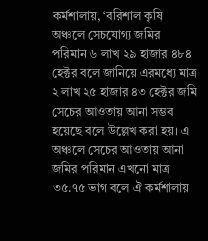কর্মশালায়, ‘বরিশাল কৃষি অঞ্চলে সেচযোগ্য জমির পরিমান ৬ লাখ ২৯ হাজার ৪৮৪ হেক্টর বলে জানিয়ে এরমধ্যে মাত্র ২ লাখ ২৫ হাজার ৪৩ হেক্টর জমি সেচের আওতায় আনা সম্ভব হয়েছে বলে উল্লেখ করা হয়। এ অঞ্চলে সেচের আওতায় আনা জমির পরিমান এখনো মাত্র ৩৫.৭৫ ভাগ বলে ঐ কর্মশালায়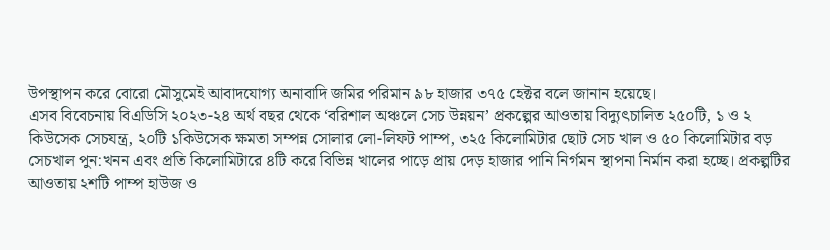উপস্থাপন করে বোরো মৌসুমেই আবাদযোগ্য অনাবাদি জমির পরিমান ৯৮ হাজার ৩৭৫ হেক্টর বলে জানান হয়েছে।
এসব বিবেচনায় বিএডিসি ২০২৩-২৪ অর্থ বছর থেকে ‘বরিশাল অঞ্চলে সেচ উন্নয়ন’ প্রকল্পের আওতায় বিদ্যুৎচালিত ২৫০টি, ১ ও ২ কিউসেক সেচযন্ত্র, ২০টি ১কিউসেক ক্ষমতা সম্পন্ন সোলার লো-লিফট পাম্প, ৩২৫ কিলোমিটার ছোট সেচ খাল ও ৫০ কিলোমিটার বড় সেচখাল পুন:খনন এবং প্রতি কিলোমিটারে ৪টি করে বিভিন্ন খালের পাড়ে প্রায় দেড় হাজার পানি নির্গমন স্থাপনা নির্মান করা হচ্ছে। প্রকল্পটির আওতায় ২শটি পাম্প হাউজ ও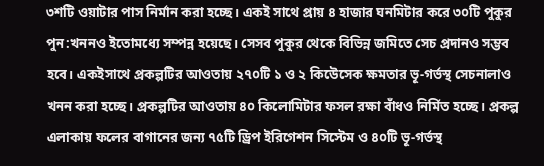৩শটি ওয়াটার পাস নির্মান করা হচ্ছে। একই সাথে প্রায় ৪ হাজার ঘনমিটার করে ৩০টি পুকুর পুন:খননও ইতোমধ্যে সম্পন্ন হয়েছে। সেসব পুকুর থেকে বিভিন্ন জমিতে সেচ প্রদানও সম্ভব হবে। একইসাথে প্রকল্পটির আওতায় ২৭০টি ১ ও ২ কিউেসেক ক্ষমতার ভূ-গর্ভস্থ সেচনালাও খনন করা হচ্ছে। প্রকল্পটির আওতায় ৪০ কিলোমিটার ফসল রক্ষা বাঁধও নির্মিত হচ্ছে। প্রকল্প এলাকায় ফলের বাগানের জন্য ৭৫টি ড্রিপ ইরিগেশন সিস্টেম ও ৪০টি ভূ-গর্ভস্থ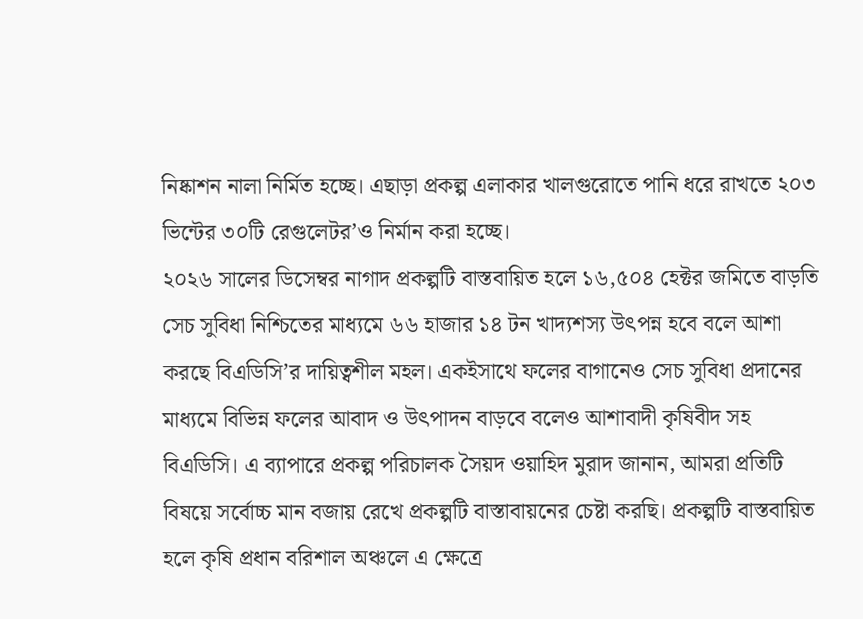নিষ্কাশন নালা নির্মিত হচ্ছে। এছাড়া প্রকল্প এলাকার খালগুরোতে পানি ধরে রাখতে ২০৩ ভিন্টের ৩০টি রেগুলেটর’ও নির্মান করা হচ্ছে।
২০২৬ সালের ডিসেম্বর নাগাদ প্রকল্পটি বাস্তবায়িত হলে ১৬,৫০৪ হেক্টর জমিতে বাড়তি সেচ সুবিধা নিশ্চিতের মাধ্যমে ৬৬ হাজার ১৪ টন খাদ্যশস্য উৎপন্ন হবে বলে আশা করছে বিএডিসি’র দায়িত্বশীল মহল। একইসাথে ফলের বাগানেও সেচ সুবিধা প্রদানের মাধ্যমে বিভিন্ন ফলের আবাদ ও উৎপাদন বাড়বে বলেও আশাবাদী কৃষিবীদ সহ বিএডিসি। এ ব্যাপারে প্রকল্প পরিচালক সৈয়দ ওয়াহিদ মুরাদ জানান, আমরা প্রতিটি বিষয়ে সর্বোচ্চ মান বজায় রেখে প্রকল্পটি বাস্তাবায়নের চেষ্টা করছি। প্রকল্পটি বাস্তবায়িত হলে কৃষি প্রধান বরিশাল অঞ্চলে এ ক্ষেত্রে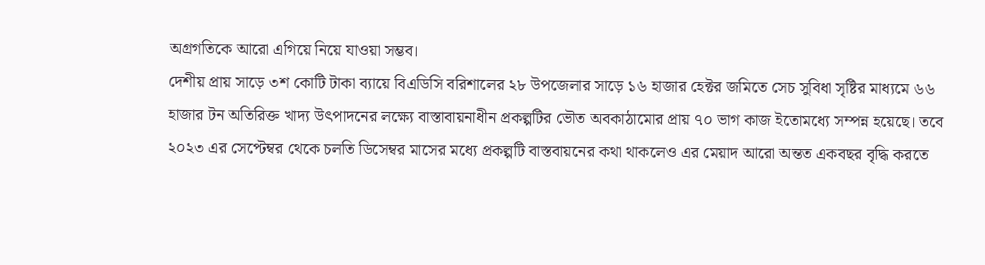অগ্রগতিকে আরো এগিয়ে নিয়ে যাওয়া সম্ভব।
দেশীয় প্রায় সাড়ে ৩শ কোটি টাকা ব্যায়ে বিএডিসি বরিশালের ২৮ উপজেলার সাড়ে ১৬ হাজার হেক্টর জমিতে সেচ সুবিধা সৃষ্টির মাধ্যমে ৬৬ হাজার টন অতিরিক্ত খাদ্য উৎপাদনের লক্ষ্যে বাস্তাবায়নাধীন প্রকল্পটির ভৌত অবকাঠামোর প্রায় ৭০ ভাগ কাজ ইতোমধ্যে সম্পন্ন হয়েছে। তবে ২০২৩ এর সেপ্টেম্বর থেকে চলতি ডিসেম্বর মাসের মধ্যে প্রকল্পটি বাস্তবায়নের কথা থাকলেও এর মেয়াদ আরো অন্তত একবছর বৃদ্ধি করতে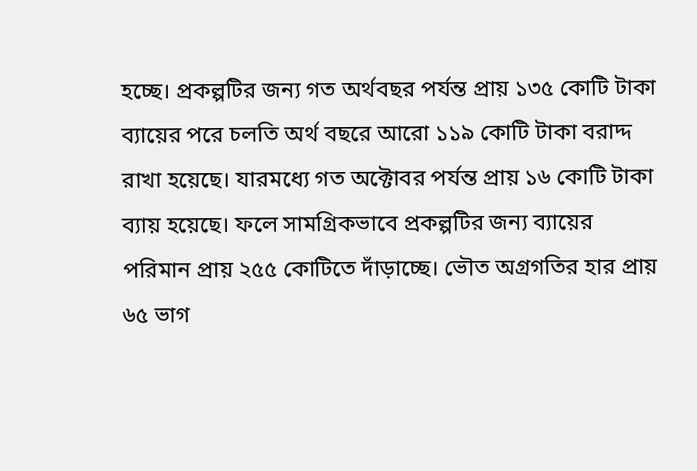হচ্ছে। প্রকল্পটির জন্য গত অর্থবছর পর্যন্ত প্রায় ১৩৫ কোটি টাকা ব্যায়ের পরে চলতি অর্থ বছরে আরো ১১৯ কোটি টাকা বরাদ্দ রাখা হয়েছে। যারমধ্যে গত অক্টোবর পর্যন্ত প্রায় ১৬ কোটি টাকা ব্যায় হয়েছে। ফলে সামগ্রিকভাবে প্রকল্পটির জন্য ব্যায়ের পরিমান প্রায় ২৫৫ কোটিতে দাঁড়াচ্ছে। ভৌত অগ্রগতির হার প্রায় ৬৫ ভাগ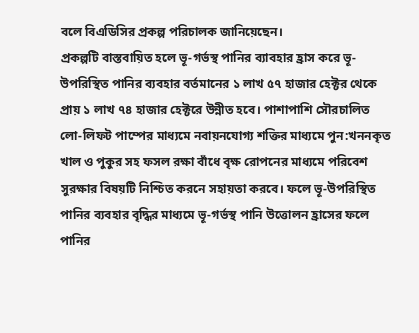বলে বিএডিসির প্রকল্প পরিচালক জানিয়েছেন।
প্রকল্পটি বাস্তবায়িত হলে ভূ-গর্ভস্থ পানির ব্যাবহার হ্রাস করে ভূ-উপরিস্থিত পানির ব্যবহার বর্তমানের ১ লাখ ৫৭ হাজার হেক্টর থেকে প্রায় ১ লাখ ৭৪ হাজার হেক্টরে উন্নীত হবে। পাশাপাশি সৌরচালিত লো-লিফট পাম্পের মাধ্যমে নবায়নযোগ্য শক্তির মাধ্যমে পুন:খননকৃত খাল ও পুকুর সহ ফসল রক্ষা বাঁধে বৃক্ষ রোপনের মাধ্যমে পরিবেশ সুরক্ষার বিষয়টি নিশ্চিত করনে সহায়তা করবে। ফলে ভূ-উপরিস্থিত পানির ব্যবহার বৃদ্ধির মাধ্যমে ভূ-গর্ভস্থ পানি উত্তোলন হ্রাসের ফলে পানির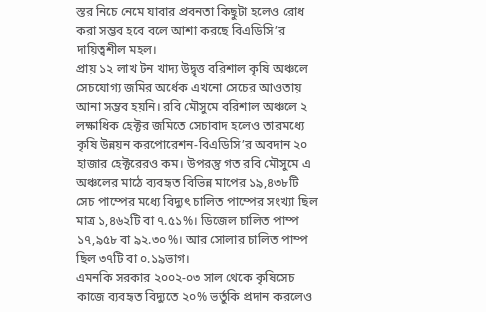স্তর নিচে নেমে যাবার প্রবনতা কিছুটা হলেও রোধ করা সম্ভব হবে বলে আশা করছে বিএডিসি’র দায়িত্বশীল মহল।
প্রায় ১২ লাখ টন খাদ্য উদ্বৃত্ত বরিশাল কৃষি অঞ্চলে সেচযোগ্য জমির অর্ধেক এখনো সেচের আওতায় আনা সম্ভব হয়নি। রবি মৌসুমে বরিশাল অঞ্চলে ২ লক্ষাধিক হেক্টর জমিতে সেচাবাদ হলেও তারমধ্যে কৃষি উন্নয়ন করপোরেশন-বিএডিসি’র অবদান ২০ হাজার হেক্টরেরও কম। উপরন্তু গত রবি মৌসুমে এ অঞ্চলের মাঠে ব্যবহৃত বিভিন্ন মাপের ১৯,৪৩৮টি সেচ পাম্পের মধ্যে বিদ্যুৎ চালিত পাম্পের সংখ্যা ছিল মাত্র ১,৪৬২টি বা ৭.৫১%। ডিজেল চালিত পাম্প ১৭,৯৫৮ বা ৯২.৩০%। আর সোলার চালিত পাম্প ছিল ৩৭টি বা ০.১৯ভাগ।
এমনকি সরকার ২০০২-০৩ সাল থেকে কৃষিসেচ কাজে ব্যবহৃত বিদ্যুতে ২০% ভর্তুকি প্রদান করলেও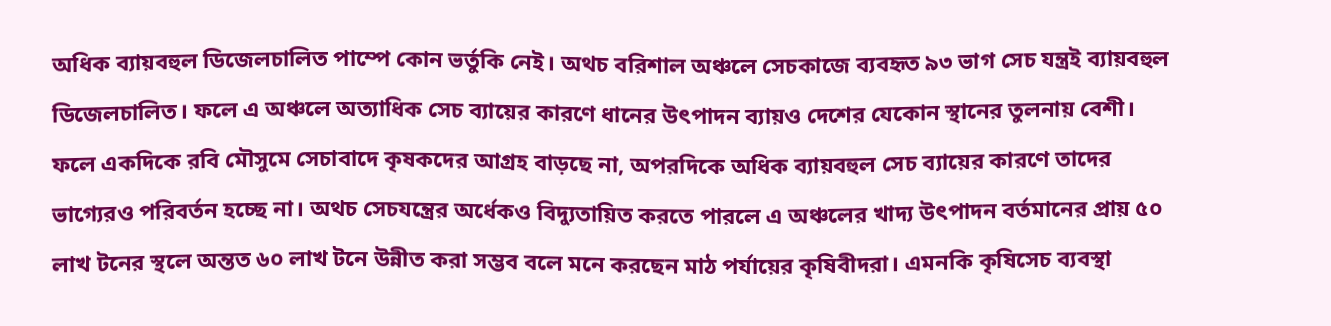অধিক ব্যায়বহুল ডিজেলচালিত পাম্পে কোন ভর্তুকি নেই। অথচ বরিশাল অঞ্চলে সেচকাজে ব্যবহৃত ৯৩ ভাগ সেচ যন্ত্রই ব্যায়বহুল ডিজেলচালিত। ফলে এ অঞ্চলে অত্যাধিক সেচ ব্যায়ের কারণে ধানের উৎপাদন ব্যায়ও দেশের যেকোন স্থানের তুলনায় বেশী।
ফলে একদিকে রবি মৌসুমে সেচাবাদে কৃষকদের আগ্রহ বাড়ছে না, অপরদিকে অধিক ব্যায়বহুল সেচ ব্যায়ের কারণে তাদের ভাগ্যেরও পরিবর্তন হচ্ছে না। অথচ সেচযন্ত্রের অর্ধেকও বিদ্যুতায়িত করতে পারলে এ অঞ্চলের খাদ্য উৎপাদন বর্তমানের প্রায় ৫০ লাখ টনের স্থলে অন্তত ৬০ লাখ টনে উন্নীত করা সম্ভব বলে মনে করছেন মাঠ পর্যায়ের কৃষিবীদরা। এমনকি কৃষিসেচ ব্যবস্থা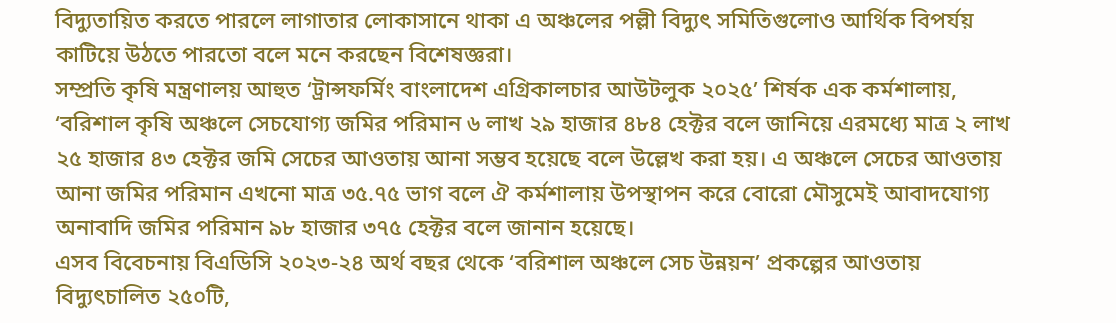বিদ্যুতায়িত করতে পারলে লাগাতার লোকাসানে থাকা এ অঞ্চলের পল্লী বিদ্যুৎ সমিতিগুলোও আর্থিক বিপর্যয় কাটিয়ে উঠতে পারতো বলে মনে করছেন বিশেষজ্ঞরা।
সম্প্রতি কৃষি মন্ত্রণালয় আহুত ‘ট্রান্সফর্মিং বাংলাদেশ এগ্রিকালচার আউটলুক ২০২৫’ শির্ষক এক কর্মশালায়, ‘বরিশাল কৃষি অঞ্চলে সেচযোগ্য জমির পরিমান ৬ লাখ ২৯ হাজার ৪৮৪ হেক্টর বলে জানিয়ে এরমধ্যে মাত্র ২ লাখ ২৫ হাজার ৪৩ হেক্টর জমি সেচের আওতায় আনা সম্ভব হয়েছে বলে উল্লেখ করা হয়। এ অঞ্চলে সেচের আওতায় আনা জমির পরিমান এখনো মাত্র ৩৫.৭৫ ভাগ বলে ঐ কর্মশালায় উপস্থাপন করে বোরো মৌসুমেই আবাদযোগ্য অনাবাদি জমির পরিমান ৯৮ হাজার ৩৭৫ হেক্টর বলে জানান হয়েছে।
এসব বিবেচনায় বিএডিসি ২০২৩-২৪ অর্থ বছর থেকে ‘বরিশাল অঞ্চলে সেচ উন্নয়ন’ প্রকল্পের আওতায় বিদ্যুৎচালিত ২৫০টি,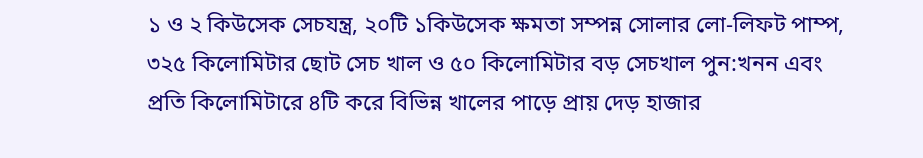১ ও ২ কিউসেক সেচযন্ত্র, ২০টি ১কিউসেক ক্ষমতা সম্পন্ন সোলার লো-লিফট পাম্প, ৩২৫ কিলোমিটার ছোট সেচ খাল ও ৫০ কিলোমিটার বড় সেচখাল পুন:খনন এবং প্রতি কিলোমিটারে ৪টি করে বিভিন্ন খালের পাড়ে প্রায় দেড় হাজার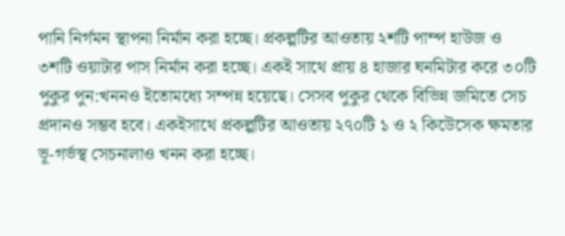পানি নির্গমন স্থাপনা নির্মান করা হচ্ছে। প্রকল্পটির আওতায় ২শটি পাম্প হাউজ ও ৩শটি ওয়াটার পাস নির্মান করা হচ্ছে। একই সাথে প্রায় ৪ হাজার ঘনমিটার করে ৩০টি পুকুর পুন:খননও ইতোমধ্যে সম্পন্ন হয়েছে। সেসব পুকুর থেকে বিভিন্ন জমিতে সেচ প্রদানও সম্ভব হবে। একইসাথে প্রকল্পটির আওতায় ২৭০টি ১ ও ২ কিউেসেক ক্ষমতার ভূ-গর্ভস্থ সেচনালাও খনন করা হচ্ছে।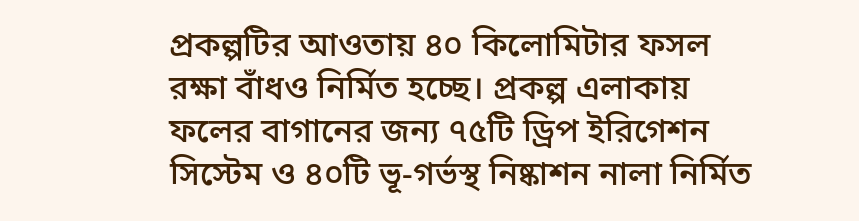প্রকল্পটির আওতায় ৪০ কিলোমিটার ফসল রক্ষা বাঁধও নির্মিত হচ্ছে। প্রকল্প এলাকায় ফলের বাগানের জন্য ৭৫টি ড্রিপ ইরিগেশন সিস্টেম ও ৪০টি ভূ-গর্ভস্থ নিষ্কাশন নালা নির্মিত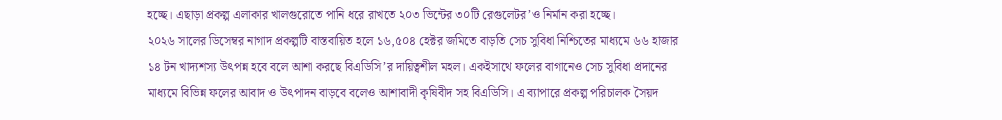হচ্ছে। এছাড়া প্রকল্প এলাকার খালগুরোতে পানি ধরে রাখতে ২০৩ ভিন্টের ৩০টি রেগুলেটর’ও নির্মান করা হচ্ছে।
২০২৬ সালের ডিসেম্বর নাগাদ প্রকল্পটি বাস্তবায়িত হলে ১৬,৫০৪ হেক্টর জমিতে বাড়তি সেচ সুবিধা নিশ্চিতের মাধ্যমে ৬৬ হাজার ১৪ টন খাদ্যশস্য উৎপন্ন হবে বলে আশা করছে বিএডিসি’র দায়িত্বশীল মহল। একইসাথে ফলের বাগানেও সেচ সুবিধা প্রদানের মাধ্যমে বিভিন্ন ফলের আবাদ ও উৎপাদন বাড়বে বলেও আশাবাদী কৃষিবীদ সহ বিএডিসি। এ ব্যাপারে প্রকল্প পরিচালক সৈয়দ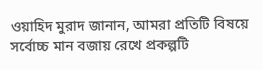ওয়াহিদ মুরাদ জানান, আমরা প্রতিটি বিষয়ে সর্বোচ্চ মান বজায় রেখে প্রকল্পটি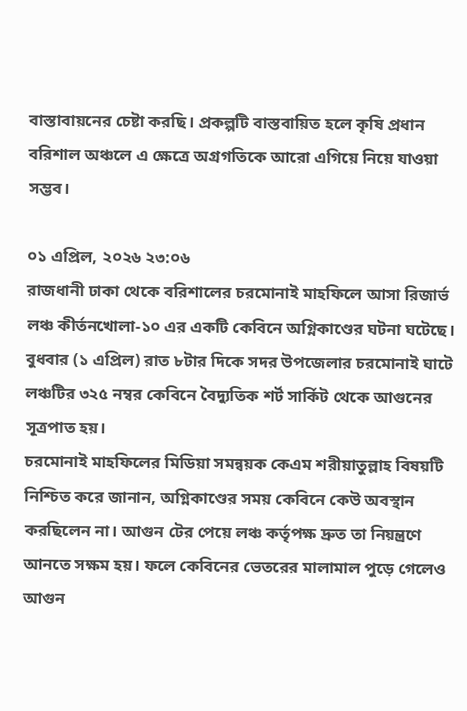বাস্তাবায়নের চেষ্টা করছি। প্রকল্পটি বাস্তবায়িত হলে কৃষি প্রধান বরিশাল অঞ্চলে এ ক্ষেত্রে অগ্রগতিকে আরো এগিয়ে নিয়ে যাওয়া সম্ভব।

০১ এপ্রিল, ২০২৬ ২৩:০৬
রাজধানী ঢাকা থেকে বরিশালের চরমোনাই মাহফিলে আসা রিজার্ভ লঞ্চ কীর্তনখোলা-১০ এর একটি কেবিনে অগ্নিকাণ্ডের ঘটনা ঘটেছে। বুধবার (১ এপ্রিল) রাত ৮টার দিকে সদর উপজেলার চরমোনাই ঘাটে লঞ্চটির ৩২৫ নম্বর কেবিনে বৈদ্যুতিক শর্ট সার্কিট থেকে আগুনের সূত্রপাত হয়।
চরমোনাই মাহফিলের মিডিয়া সমন্বয়ক কেএম শরীয়াতুল্লাহ বিষয়টি নিশ্চিত করে জানান, অগ্নিকাণ্ডের সময় কেবিনে কেউ অবস্থান করছিলেন না। আগুন টের পেয়ে লঞ্চ কর্তৃপক্ষ দ্রুত তা নিয়ন্ত্রণে আনতে সক্ষম হয়। ফলে কেবিনের ভেতরের মালামাল পুড়ে গেলেও আগুন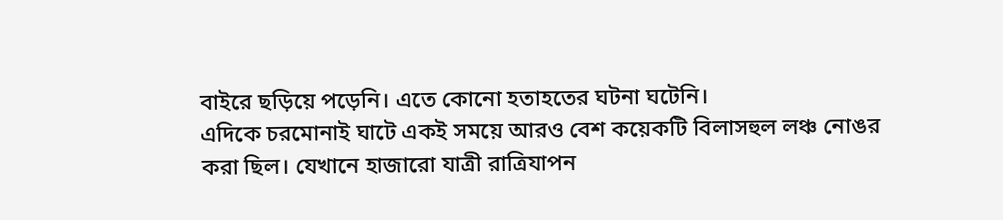বাইরে ছড়িয়ে পড়েনি। এতে কোনো হতাহতের ঘটনা ঘটেনি।
এদিকে চরমোনাই ঘাটে একই সময়ে আরও বেশ কয়েকটি বিলাসহুল লঞ্চ নোঙর করা ছিল। যেখানে হাজারো যাত্রী রাত্রিযাপন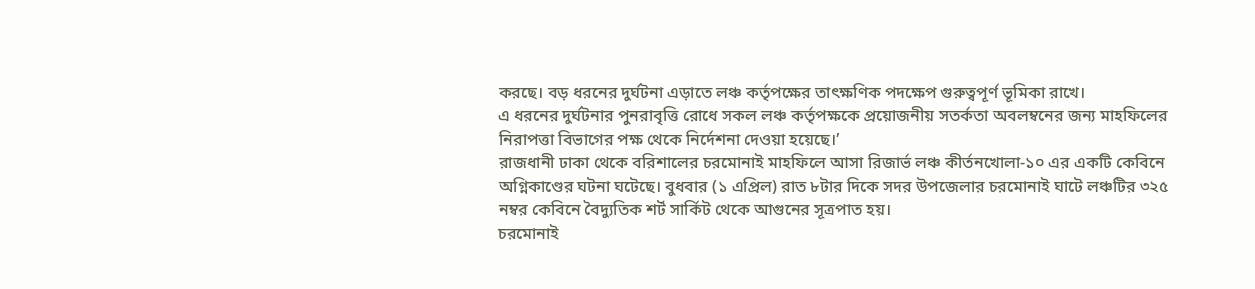করছে। বড় ধরনের দুর্ঘটনা এড়াতে লঞ্চ কর্তৃপক্ষের তাৎক্ষণিক পদক্ষেপ গুরুত্বপূর্ণ ভূমিকা রাখে।
এ ধরনের দুর্ঘটনার পুনরাবৃত্তি রোধে সকল লঞ্চ কর্তৃপক্ষকে প্রয়োজনীয় সতর্কতা অবলম্বনের জন্য মাহফিলের নিরাপত্তা বিভাগের পক্ষ থেকে নির্দেশনা দেওয়া হয়েছে।’
রাজধানী ঢাকা থেকে বরিশালের চরমোনাই মাহফিলে আসা রিজার্ভ লঞ্চ কীর্তনখোলা-১০ এর একটি কেবিনে অগ্নিকাণ্ডের ঘটনা ঘটেছে। বুধবার (১ এপ্রিল) রাত ৮টার দিকে সদর উপজেলার চরমোনাই ঘাটে লঞ্চটির ৩২৫ নম্বর কেবিনে বৈদ্যুতিক শর্ট সার্কিট থেকে আগুনের সূত্রপাত হয়।
চরমোনাই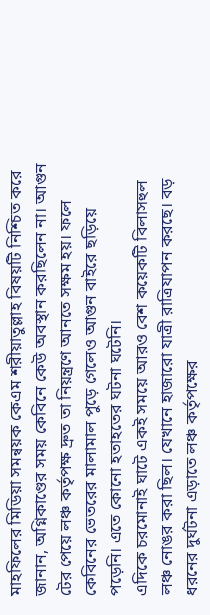মাহফিলের মিডিয়া সমন্বয়ক কেএম শরীয়াতুল্লাহ বিষয়টি নিশ্চিত করে জানান, অগ্নিকাণ্ডের সময় কেবিনে কেউ অবস্থান করছিলেন না। আগুন টের পেয়ে লঞ্চ কর্তৃপক্ষ দ্রুত তা নিয়ন্ত্রণে আনতে সক্ষম হয়। ফলে কেবিনের ভেতরের মালামাল পুড়ে গেলেও আগুন বাইরে ছড়িয়ে পড়েনি। এতে কোনো হতাহতের ঘটনা ঘটেনি।
এদিকে চরমোনাই ঘাটে একই সময়ে আরও বেশ কয়েকটি বিলাসহুল লঞ্চ নোঙর করা ছিল। যেখানে হাজারো যাত্রী রাত্রিযাপন করছে। বড় ধরনের দুর্ঘটনা এড়াতে লঞ্চ কর্তৃপক্ষের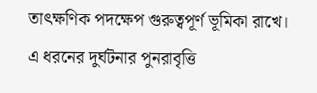তাৎক্ষণিক পদক্ষেপ গুরুত্বপূর্ণ ভূমিকা রাখে।
এ ধরনের দুর্ঘটনার পুনরাবৃত্তি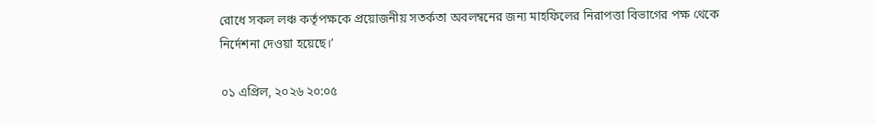রোধে সকল লঞ্চ কর্তৃপক্ষকে প্রয়োজনীয় সতর্কতা অবলম্বনের জন্য মাহফিলের নিরাপত্তা বিভাগের পক্ষ থেকে নির্দেশনা দেওয়া হয়েছে।’

০১ এপ্রিল, ২০২৬ ২০:০৫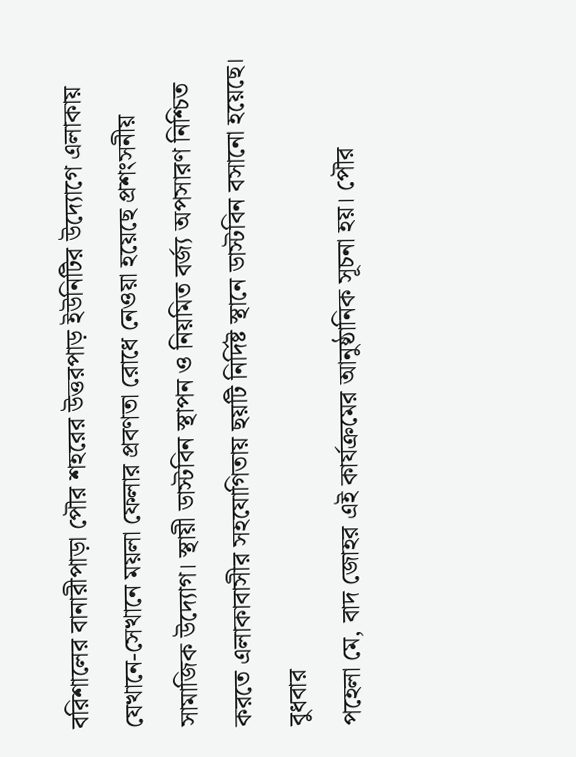বরিশালের বানারীপাড়া পৌর শহরের উত্তরপাড় ইউনিটির উদ্যোগে এলাকায় যেখানে-সেখানে ময়লা ফেলার প্রবণতা রোধে নেওয়া হয়েছে প্রশংসনীয় সামাজিক উদ্যোগ। স্থায়ী ডাস্টবিন স্থাপন ও নিয়মিত বর্জ্য অপসারণ নিশ্চিত করতে এলাকাবাসীর সহযোগিতায় ছয়টি নির্দিষ্ট স্থানে ডাস্টবিন বসানো হয়েছে। বুধবার
পহেলা মে, বাদ জোহর এই কার্যক্রমের আনুষ্ঠানিক সূচনা হয়। পৌর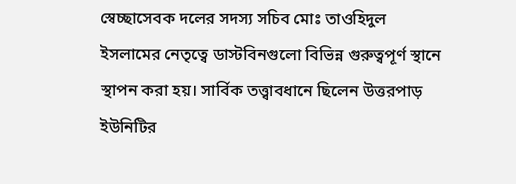স্বেচ্ছাসেবক দলের সদস্য সচিব মোঃ তাওহিদুল ইসলামের নেতৃত্বে ডাস্টবিনগুলো বিভিন্ন গুরুত্বপূর্ণ স্থানে স্থাপন করা হয়। সার্বিক তত্ত্বাবধানে ছিলেন উত্তরপাড় ইউনিটির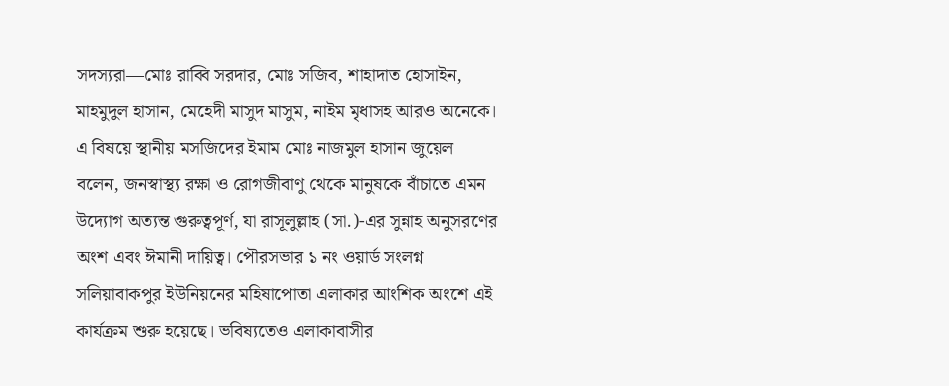সদস্যরা—মোঃ রাব্বি সরদার, মোঃ সজিব, শাহাদাত হোসাইন, মাহমুদুল হাসান, মেহেদী মাসুদ মাসুম, নাইম মৃধাসহ আরও অনেকে।
এ বিষয়ে স্থানীয় মসজিদের ইমাম মোঃ নাজমুল হাসান জুয়েল বলেন, জনস্বাস্থ্য রক্ষা ও রোগজীবাণু থেকে মানুষকে বাঁচাতে এমন উদ্যোগ অত্যন্ত গুরুত্বপূর্ণ, যা রাসূলুল্লাহ (সা.)-এর সুন্নাহ অনুসরণের অংশ এবং ঈমানী দায়িত্ব। পৌরসভার ১ নং ওয়ার্ড সংলগ্ন সলিয়াবাকপুর ইউনিয়নের মহিষাপোতা এলাকার আংশিক অংশে এই কার্যক্রম শুরু হয়েছে। ভবিষ্যতেও এলাকাবাসীর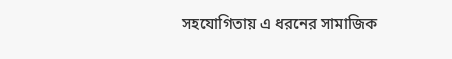সহযোগিতায় এ ধরনের সামাজিক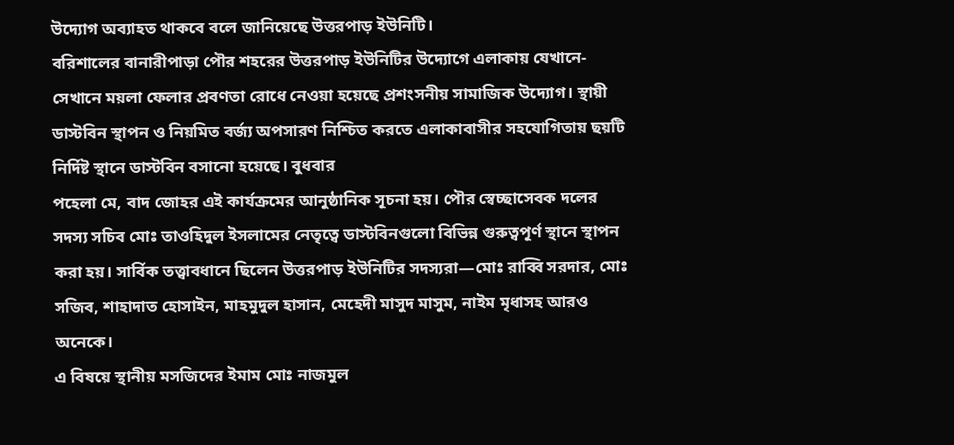উদ্যোগ অব্যাহত থাকবে বলে জানিয়েছে উত্তরপাড় ইউনিটি।
বরিশালের বানারীপাড়া পৌর শহরের উত্তরপাড় ইউনিটির উদ্যোগে এলাকায় যেখানে-সেখানে ময়লা ফেলার প্রবণতা রোধে নেওয়া হয়েছে প্রশংসনীয় সামাজিক উদ্যোগ। স্থায়ী ডাস্টবিন স্থাপন ও নিয়মিত বর্জ্য অপসারণ নিশ্চিত করতে এলাকাবাসীর সহযোগিতায় ছয়টি নির্দিষ্ট স্থানে ডাস্টবিন বসানো হয়েছে। বুধবার
পহেলা মে, বাদ জোহর এই কার্যক্রমের আনুষ্ঠানিক সূচনা হয়। পৌর স্বেচ্ছাসেবক দলের সদস্য সচিব মোঃ তাওহিদুল ইসলামের নেতৃত্বে ডাস্টবিনগুলো বিভিন্ন গুরুত্বপূর্ণ স্থানে স্থাপন করা হয়। সার্বিক তত্ত্বাবধানে ছিলেন উত্তরপাড় ইউনিটির সদস্যরা—মোঃ রাব্বি সরদার, মোঃ সজিব, শাহাদাত হোসাইন, মাহমুদুল হাসান, মেহেদী মাসুদ মাসুম, নাইম মৃধাসহ আরও অনেকে।
এ বিষয়ে স্থানীয় মসজিদের ইমাম মোঃ নাজমুল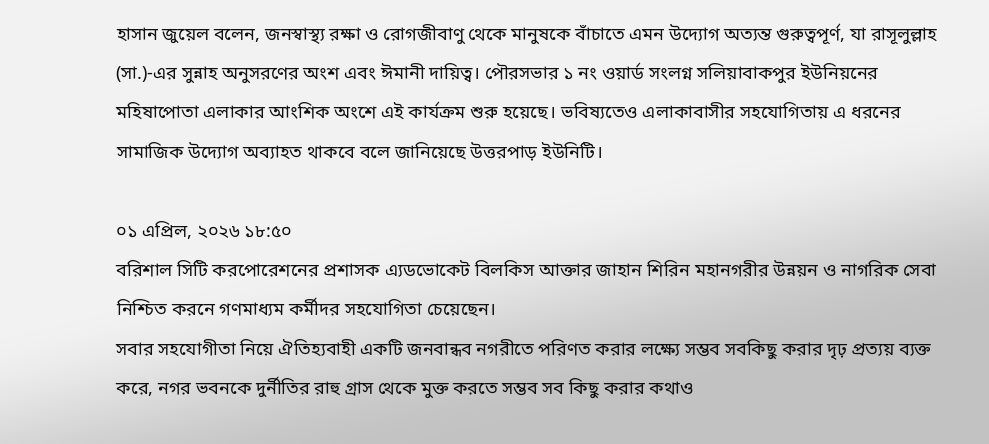হাসান জুয়েল বলেন, জনস্বাস্থ্য রক্ষা ও রোগজীবাণু থেকে মানুষকে বাঁচাতে এমন উদ্যোগ অত্যন্ত গুরুত্বপূর্ণ, যা রাসূলুল্লাহ (সা.)-এর সুন্নাহ অনুসরণের অংশ এবং ঈমানী দায়িত্ব। পৌরসভার ১ নং ওয়ার্ড সংলগ্ন সলিয়াবাকপুর ইউনিয়নের মহিষাপোতা এলাকার আংশিক অংশে এই কার্যক্রম শুরু হয়েছে। ভবিষ্যতেও এলাকাবাসীর সহযোগিতায় এ ধরনের সামাজিক উদ্যোগ অব্যাহত থাকবে বলে জানিয়েছে উত্তরপাড় ইউনিটি।

০১ এপ্রিল, ২০২৬ ১৮:৫০
বরিশাল সিটি করপোরেশনের প্রশাসক এ্যডভোকেট বিলকিস আক্তার জাহান শিরিন মহানগরীর উন্নয়ন ও নাগরিক সেবা নিশ্চিত করনে গণমাধ্যম কর্মীদর সহযোগিতা চেয়েছেন।
সবার সহযোগীতা নিয়ে ঐতিহ্যবাহী একটি জনবান্ধব নগরীতে পরিণত করার লক্ষ্যে সম্ভব সবকিছু করার দৃঢ় প্রত্যয় ব্যক্ত করে, নগর ভবনকে দুর্নীতির রাহু গ্রাস থেকে মুক্ত করতে সম্ভব সব কিছু করার কথাও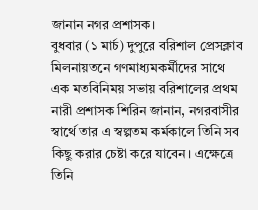জানান নগর প্রশাসক।
বুধবার (১ মার্চ) দুপুরে বরিশাল প্রেসক্লাব মিলনায়তনে গণমাধ্যমকর্মীদের সাথে এক মতবিনিময় সভায় বরিশালের প্রথম নারী প্রশাসক শিরিন জানান, নগরবাসীর স্বার্থে তার এ স্বল্পতম কর্মকালে তিনি সব কিছু করার চেষ্টা করে যাবেন। এক্ষেত্রে তিনি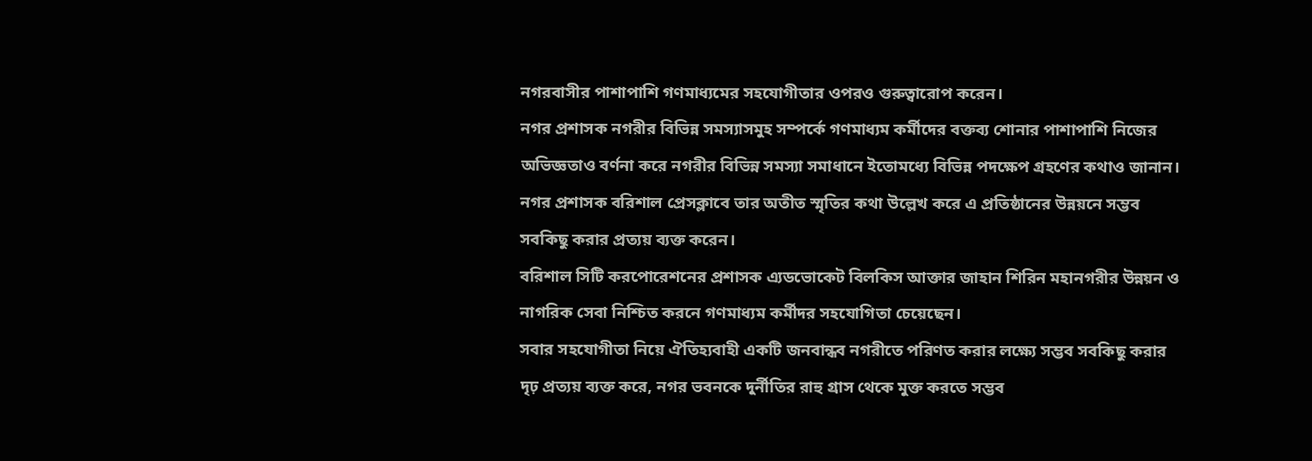নগরবাসীর পাশাপাশি গণমাধ্যমের সহযোগীতার ওপরও গুরুত্বারোপ করেন।
নগর প্রশাসক নগরীর বিভিন্ন সমস্যাসমুহ সম্পর্কে গণমাধ্যম কর্মীদের বক্তব্য শোনার পাশাপাশি নিজের অভিজ্ঞতাও বর্ণনা করে নগরীর বিভিন্ন সমস্যা সমাধানে ইতোমধ্যে বিভিন্ন পদক্ষেপ গ্রহণের কথাও জানান। নগর প্রশাসক বরিশাল প্রেসক্লাবে তার অতীত স্মৃতির কথা উল্লেখ করে এ প্রতিষ্ঠানের উন্নয়নে সম্ভব সবকিছু করার প্রত্যয় ব্যক্ত করেন।
বরিশাল সিটি করপোরেশনের প্রশাসক এ্যডভোকেট বিলকিস আক্তার জাহান শিরিন মহানগরীর উন্নয়ন ও নাগরিক সেবা নিশ্চিত করনে গণমাধ্যম কর্মীদর সহযোগিতা চেয়েছেন।
সবার সহযোগীতা নিয়ে ঐতিহ্যবাহী একটি জনবান্ধব নগরীতে পরিণত করার লক্ষ্যে সম্ভব সবকিছু করার দৃঢ় প্রত্যয় ব্যক্ত করে, নগর ভবনকে দুর্নীতির রাহু গ্রাস থেকে মুক্ত করতে সম্ভব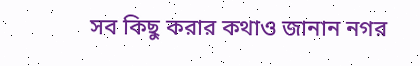সব কিছু করার কথাও জানান নগর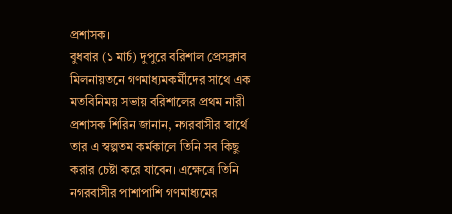প্রশাসক।
বুধবার (১ মার্চ) দুপুরে বরিশাল প্রেসক্লাব মিলনায়তনে গণমাধ্যমকর্মীদের সাথে এক মতবিনিময় সভায় বরিশালের প্রথম নারী প্রশাসক শিরিন জানান, নগরবাসীর স্বার্থে তার এ স্বল্পতম কর্মকালে তিনি সব কিছু করার চেষ্টা করে যাবেন। এক্ষেত্রে তিনি নগরবাসীর পাশাপাশি গণমাধ্যমের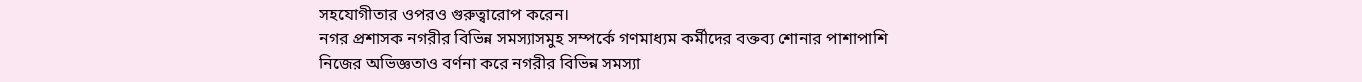সহযোগীতার ওপরও গুরুত্বারোপ করেন।
নগর প্রশাসক নগরীর বিভিন্ন সমস্যাসমুহ সম্পর্কে গণমাধ্যম কর্মীদের বক্তব্য শোনার পাশাপাশি নিজের অভিজ্ঞতাও বর্ণনা করে নগরীর বিভিন্ন সমস্যা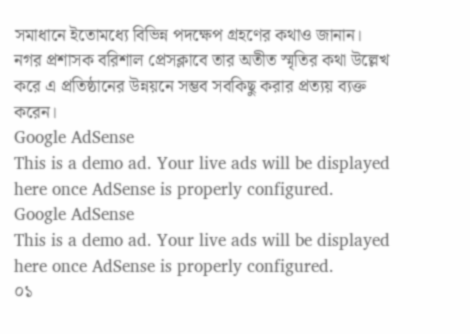সমাধানে ইতোমধ্যে বিভিন্ন পদক্ষেপ গ্রহণের কথাও জানান। নগর প্রশাসক বরিশাল প্রেসক্লাবে তার অতীত স্মৃতির কথা উল্লেখ করে এ প্রতিষ্ঠানের উন্নয়নে সম্ভব সবকিছু করার প্রত্যয় ব্যক্ত করেন।
Google AdSense
This is a demo ad. Your live ads will be displayed here once AdSense is properly configured.
Google AdSense
This is a demo ad. Your live ads will be displayed here once AdSense is properly configured.
০১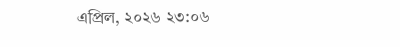এপ্রিল, ২০২৬ ২৩:০৬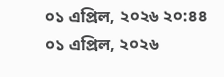০১ এপ্রিল, ২০২৬ ২০:৪৪
০১ এপ্রিল, ২০২৬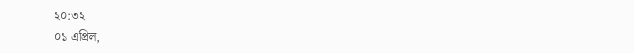২০:৩২
০১ এপ্রিল,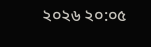২০২৬ ২০:০৫